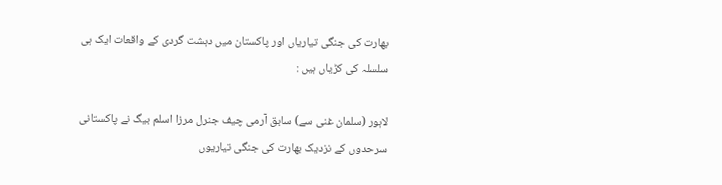بھارت کی جنگی تیاریاں اور پاکستان میں دہشت گردی کے واقعات ایک ہی سلسلہ کی کڑیاں ہیں :

لاہور (سلمان غنی سے) سابق آرمی چیف جنرل مرزا اسلم بیگ نے پاکستانی سرحدوں کے نزدیک بھارت کی جنگی تیاریوں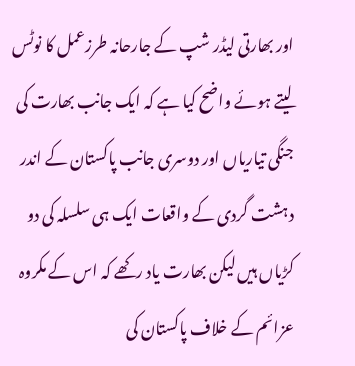اور بھارتی لیڈر شپ کے جارحانہ طرزعمل کا نوٹس لیتے ہوئے واضح کیا ہے کہ ایک جانب بھارت کی جنگی تیاریاں اور دوسری جانب پاکستان کے اندر دہشت گردی کے واقعات ایک ہی سلسلہ کی دو کڑیاں ہیں لیکن بھارت یاد رکھے کہ اس کے مکروہ عزائم کے خلاف پاکستان کی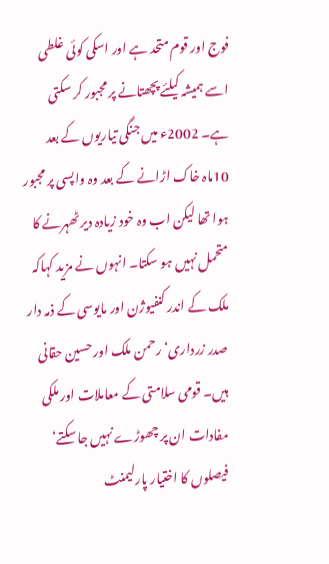فوج اور قوم متحد ہے اور اسکی کوئی غلطی اسے ہمیشہ کیلئے پچھتانے پر مجبور کر سکتی ہے۔ 2002ء میں جنگی تیاریوں کے بعد 10ماہ خاک اڑانے کے بعد وہ واپسی پر مجبور ہوا تھا لیکن اب وہ خود زیادہ دیر ٹھہرنے کا متحمل نہیں ہو سکتا۔ انہوں نے مزید کہاکہ ملک کے اندر کنفیوژن اور مایوسی کے ذمہ دار صدر زرداری‘ رحمن ملک اور حسین حقانی ہیں۔ قومی سلامتی کے معاملات اور ملکی مفادات ان پر چھوڑے نہیں جا سکتے‘ فیصلوں کا اختیار پارلیمنٹ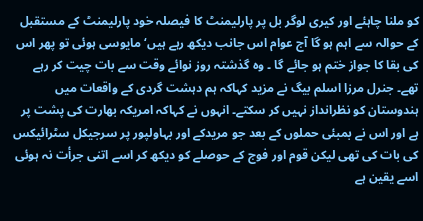کو ملنا چاہئے اور کیری لوگر بل پر پارلیمنٹ کا فیصلہ خود پارلیمنٹ کے مستقبل کے حوالہ سے اہم ہو گا آج عوام اس جانب دیکھ رہے ہیں‘ مایوسی ہوئی تو پھر اس کی بقا کا جواز ختم ہو جائے گا ۔ وہ گذشتہ روز نوائے وقت سے بات چیت کر رہے تھے۔ جنرل مرزا اسلم بیگ نے مزید کہاکہ ہم دہشت گردی کے واقعات میں ہندوستان کو نظرانداز نہیں کر سکتے۔ انہوں نے کہاکہ امریکہ بھارت کی پشت پر ہے اور اس نے بمبئی حملوں کے بعد جو مریدکے اور بہاولپور پر سرجیکل سٹرائیکس کی بات کی تھی لیکن قوم اور فوج کے حوصلے کو دیکھ کر اسے اتنی جرأت نہ ہوئی اسے یقین ہے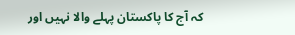کہ آج کا پاکستان پہلے والا نہیں اور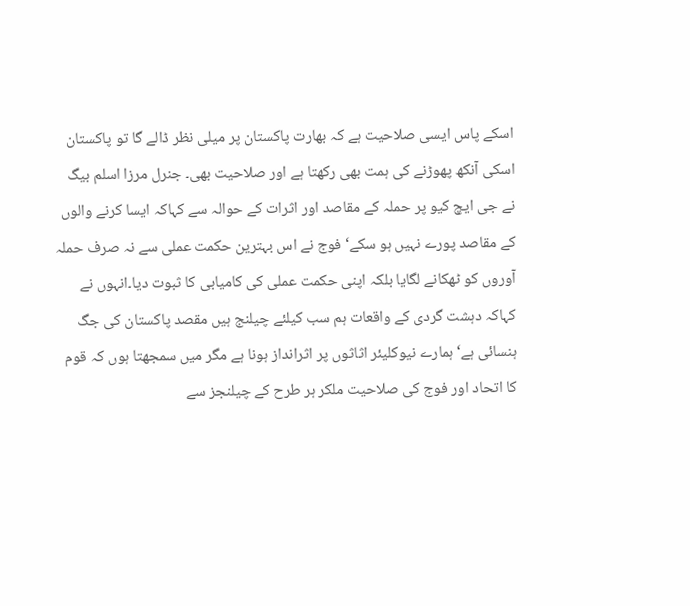اسکے پاس ایسی صلاحیت ہے کہ بھارت پاکستان پر میلی نظر ڈالے گا تو پاکستان اسکی آنکھ پھوڑنے کی ہمت بھی رکھتا ہے اور صلاحیت بھی۔ جنرل مرزا اسلم بیگ نے جی ایچ کیو پر حملہ کے مقاصد اور اثرات کے حوالہ سے کہاکہ ایسا کرنے والوں کے مقاصد پورے نہیں ہو سکے‘ فوج نے اس بہترین حکمت عملی سے نہ صرف حملہ آوروں کو ٹھکانے لگایا بلکہ اپنی حکمت عملی کی کامیابی کا ثبوت دیا۔انہوں نے کہاکہ دہشت گردی کے واقعات ہم سب کیلئے چیلنج ہیں مقصد پاکستان کی جگ ہنسائی ہے‘ ہمارے نیوکلیئر اثاثوں پر اثرانداز ہونا ہے مگر میں سمجھتا ہوں کہ قوم کا اتحاد اور فوج کی صلاحیت ملکر ہر طرح کے چیلنجز سے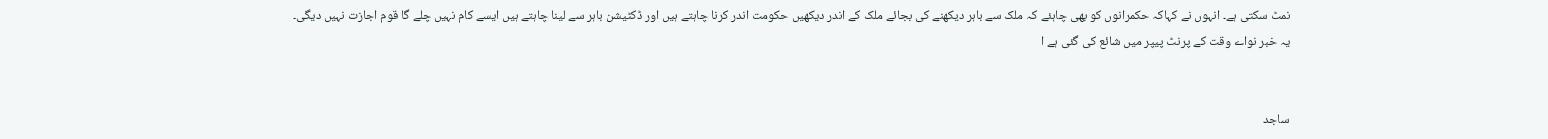نمٹ سکتی ہے۔ انہوں نے کہاکہ حکمرانوں کو بھی چاہئے کہ ملک سے باہر دیکھنے کی بجائے ملک کے اندر دیکھیں حکومت اندر کرنا چاہتے ہیں اور ڈکٹیشن باہر سے لینا چاہتے ہیں ایسے کام نہیں چلے گا قوم اجازت نہیں دیگی۔
یہ خبر نواے وقت کے پرنٹ پیپر میں شائع کی گئی ہے ا


ساجد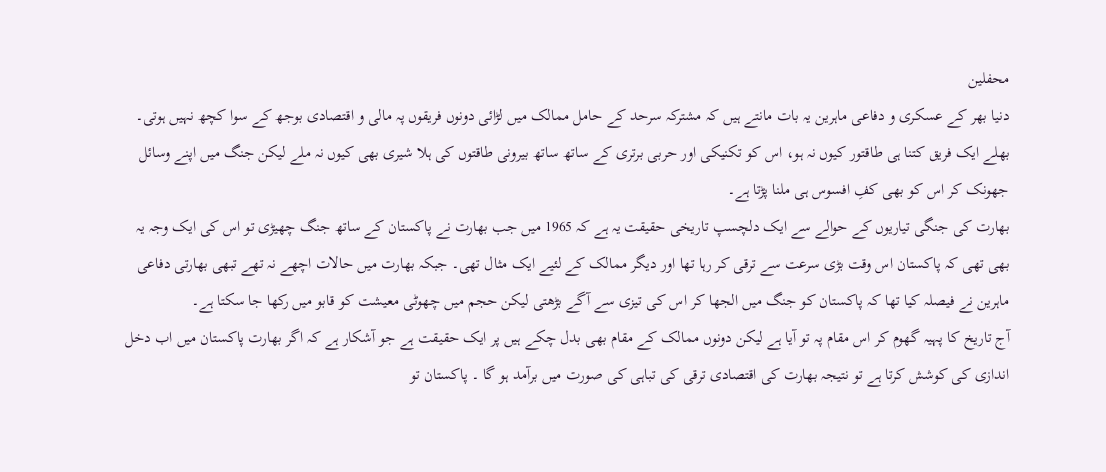محفلین
دنیا بھر کے عسکری و دفاعی ماہرین یہ بات مانتے ہیں کہ مشترکہ سرحد کے حامل ممالک میں لڑائی دونوں فریقوں پہ مالی و اقتصادی بوجھ کے سوا کچھ نہیں ہوتی۔ بھلے ایک فریق کتنا ہی طاقتور کیوں نہ ہو، اس کو تکنیکی اور حربی برتری کے ساتھ ساتھ بیرونی طاقتوں کی ہلا شیری بھی کیوں نہ ملے لیکن جنگ میں اپنے وسائل جھونک کر اس کو بھی کفِ افسوس ہی ملنا پڑتا ہے۔
بھارت کی جنگی تیاریوں کے حوالے سے ایک دلچسپ تاریخی حقیقت یہ ہے کہ 1965 میں جب بھارت نے پاکستان کے ساتھ جنگ چھیڑی تو اس کی ایک وجہ یہ بھی تھی کہ پاکستان اس وقت بڑی سرعت سے ترقی کر رہا تھا اور دیگر ممالک کے لئیے ایک مثال تھی۔ جبکہ بھارت میں حالات اچھے نہ تھے تبھی بھارتی دفاعی ماہرین نے فیصلہ کیا تھا کہ پاکستان کو جنگ میں الجھا کر اس کی تیزی سے آگے بڑھتی لیکن حجم میں چھوٹی معیشت کو قابو میں رکھا جا سکتا ہے۔
آج تاریخ کا پہیہ گھوم کر اس مقام پہ تو آیا ہے لیکن دونوں ممالک کے مقام بھی بدل چکے ہیں پر ایک حقیقت ہے جو آشکار ہے کہ اگر بھارت پاکستان میں اب دخل اندازی کی کوشش کرتا ہے تو نتیجہ بھارت کی اقتصادی ترقی کی تباہی کی صورت میں برآمد ہو گا ۔ پاکستان تو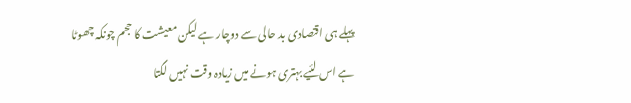پہلے ہی اقتصادی بد حالی سے دوچار ہے لیکن معیشت کا حجم چونکہ چھوٹا ہے اس لئیے بہتری ہونے میں زیادہ وقت نہیں لگتا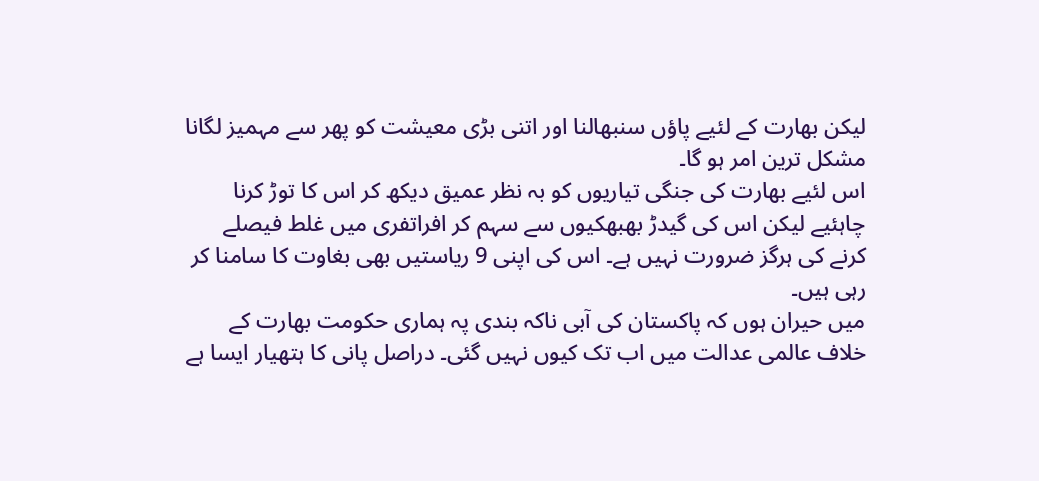لیکن بھارت کے لئیے پاؤں سنبھالنا اور اتنی بڑی معیشت کو پھر سے مہمیز لگانا مشکل ترین امر ہو گا۔
اس لئیے بھارت کی جنگی تیاریوں کو بہ نظر عمیق دیکھ کر اس کا توڑ کرنا چاہئیے لیکن اس کی گیدڑ بھبھکیوں سے سہم کر افراتفری میں غلط فیصلے کرنے کی ہرگز ضرورت نہیں ہے۔ اس کی اپنی 9 ریاستیں بھی بغاوت کا سامنا کر رہی ہیں۔
میں حیران ہوں کہ پاکستان کی آبی ناکہ بندی پہ ہماری حکومت بھارت کے خلاف عالمی عدالت میں اب تک کیوں نہیں گئی۔ دراصل پانی کا ہتھیار ایسا ہے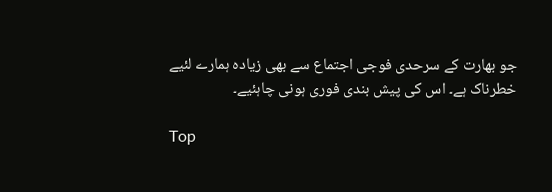جو بھارت کے سرحدی فوجی اجتماع سے بھی زیادہ ہمارے لئیے خطرناک ہے۔ اس کی پیش بندی فوری ہونی چاہئیے۔

Top